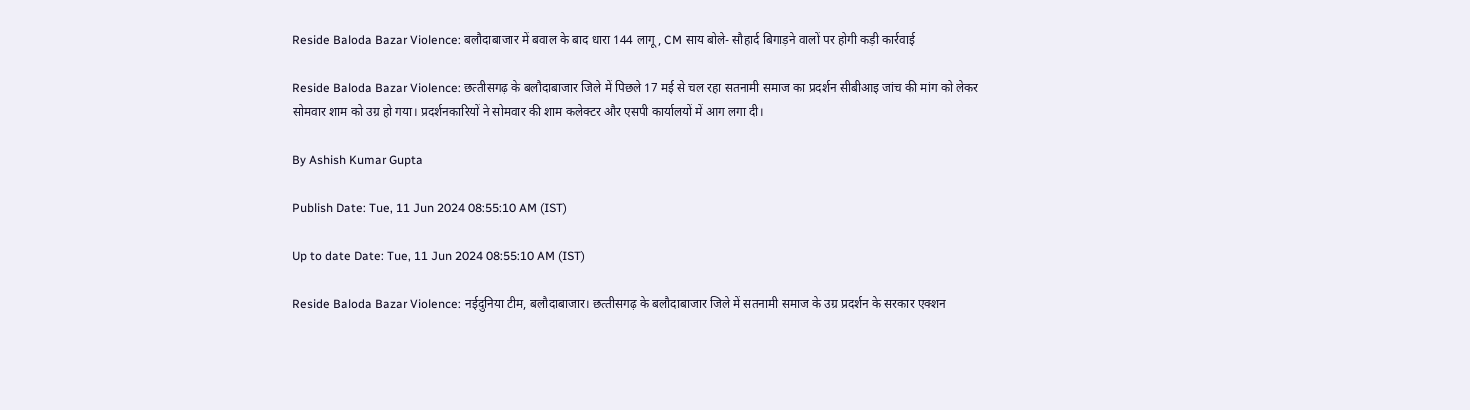Reside Baloda Bazar Violence: बलौदाबाजार में बवाल के बाद धारा 144 लागू, CM साय बोले- सौहार्द बिगाड़ने वालों पर होगी कड़ी कार्रवाई

Reside Baloda Bazar Violence: छत्‍तीसगढ़ के बलौदाबाजार जिले में पिछले 17 मई से चल रहा सतनामी समाज का प्रदर्शन सीबीआइ जांच की मांग को लेकर सोमवार शाम को उग्र हो गया। प्रदर्शनकारियों ने सोमवार की शाम कलेक्टर और एसपी कार्यालयों में आग लगा दी।

By Ashish Kumar Gupta

Publish Date: Tue, 11 Jun 2024 08:55:10 AM (IST)

Up to date Date: Tue, 11 Jun 2024 08:55:10 AM (IST)

Reside Baloda Bazar Violence: नईदुनिया टीम, बलौदाबाजार। छत्‍तीसगढ़ के बलौदाबाजार जिले में सतनामी समाज के उग्र प्रदर्शन के सरकार एक्‍शन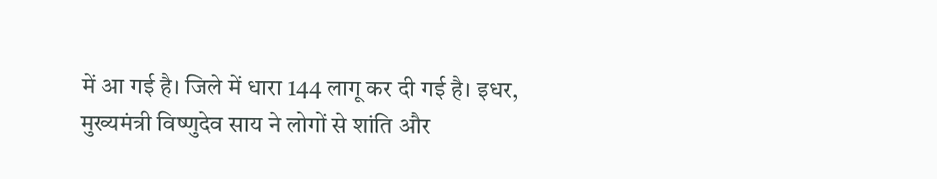में आ गई है। जिले में धारा 144 लागू कर दी गई है। इधर, मुख्यमंत्री विष्णुदेव साय ने लोगों से शांति और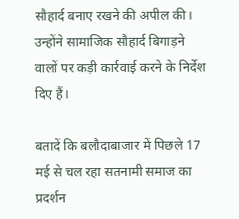सौहार्द बनाए रखने की अपील की। उन्‍होंने सामाजिक सौहार्द बिगाड़ने वालों पर कड़ी कार्रवाई करने के निर्देश दिए हैं।

बतादें कि बलौदाबाजार में पिछले 17 मई से चल रहा सतनामी समाज का प्रदर्शन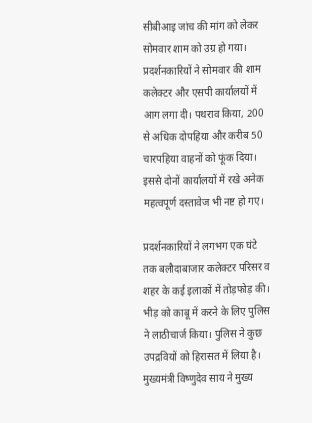सीबीआइ जांच की मांग को लेकर सोमवार शाम को उग्र हो गया। प्रदर्शनकारियों ने सोमवार की शाम कलेक्टर और एसपी कार्यालयों में आग लगा दी। पथराव किया, 200 से अधिक दोपहिया और करीब 50 चारपहिया वाहनों को फूंक दिया। इससे दोनों कार्यालयों में रखे अनेक महत्वपूर्ण दस्तावेज भी नष्ट हो गए।

प्रदर्शनकारियों ने लगभग एक घंटे तक बलौदाबाजार कलेक्टर परिसर व शहर के कई इलाकों में तोड़फोड़ की। भीड़ को काबू में करने के लिए पुलिस ने लाठीचार्ज किया। पुलिस ने कुछ उपद्रवियों को हिरासत में लिया है। मुख्यमंत्री विष्णुदेव साय ने मुख्य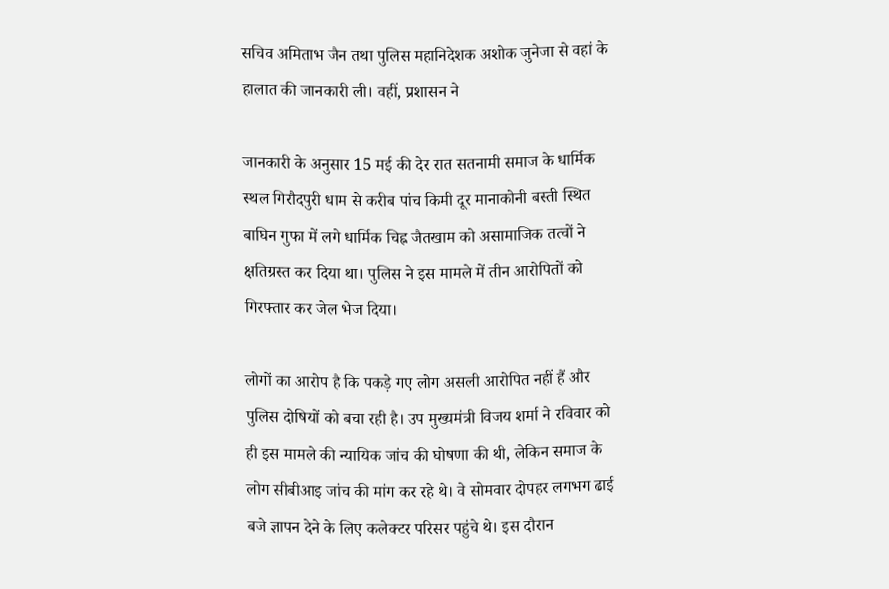सचिव अमिताभ जैन तथा पुलिस महानिदेशक अशोक जुनेजा से वहां के हालात की जानकारी ली। वहीं, प्रशासन ने

जानकारी के अनुसार 15 मई की देर रात सतनामी समाज के धार्मिक स्थल गिरौदपुरी धाम से करीब पांच किमी दूर मानाकोनी बस्ती स्थित बाघिन गुफा में लगे धार्मिक चिह्न जैतखाम को असामाजिक तत्वों ने क्षतिग्रस्त कर दिया था। पुलिस ने इस मामले में तीन आरोपितों को गिरफ्तार कर जेल भेज दिया।

लोगों का आरोप है कि पकड़े गए लोग असली आरोपित नहीं हैं और पुलिस दोषियों को बचा रही है। उप मुख्यमंत्री विजय शर्मा ने रविवार को ही इस मामले की न्यायिक जांच की घोषणा की थी, लेकिन समाज के लोग सीबीआइ जांच की मांग कर रहे थे। वे सोमवार दोपहर लगभग ढाई बजे ज्ञापन देने के लिए कलेक्टर परिसर पहुंचे थे। इस दौरान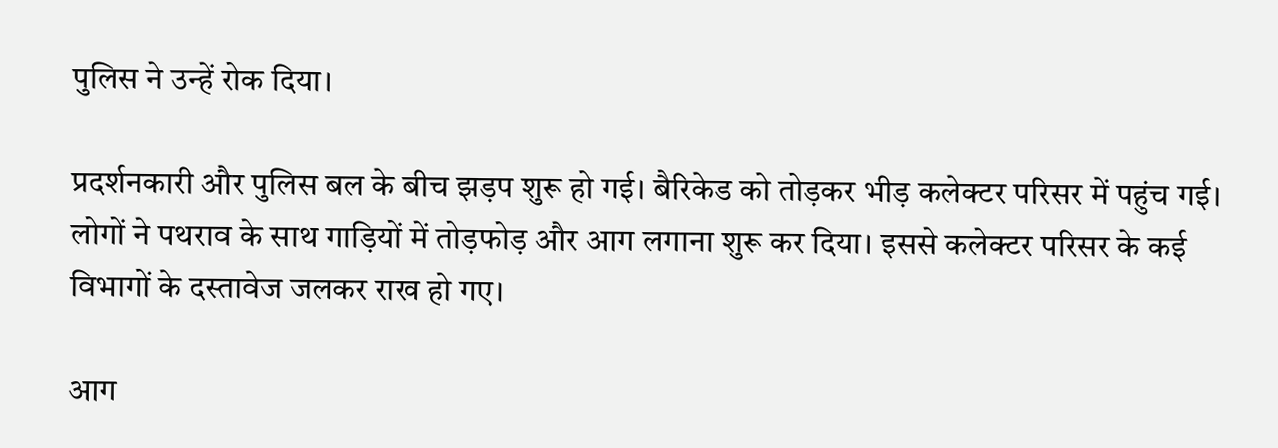पुलिस ने उन्हें रोक दिया।

प्रदर्शनकारी और पुलिस बल के बीच झड़प शुरू हो गई। बैरिकेड को तोड़कर भीड़ कलेक्टर परिसर में पहुंच गई। लोगों ने पथराव के साथ गाड़ियों में तोड़फोड़ और आग लगाना शुरू कर दिया। इससे कलेक्टर परिसर के कई विभागों के दस्तावेज जलकर राख हो गए।

आग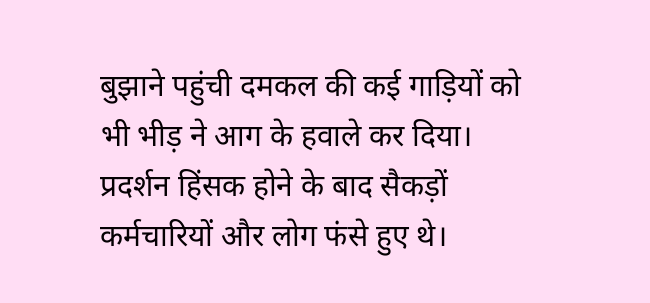बुझाने पहुंची दमकल की कई गाड़ियों को भी भीड़ ने आग के हवाले कर दिया। प्रदर्शन हिंसक होने के बाद सैकड़ों कर्मचारियों और लोग फंसे हुए थे।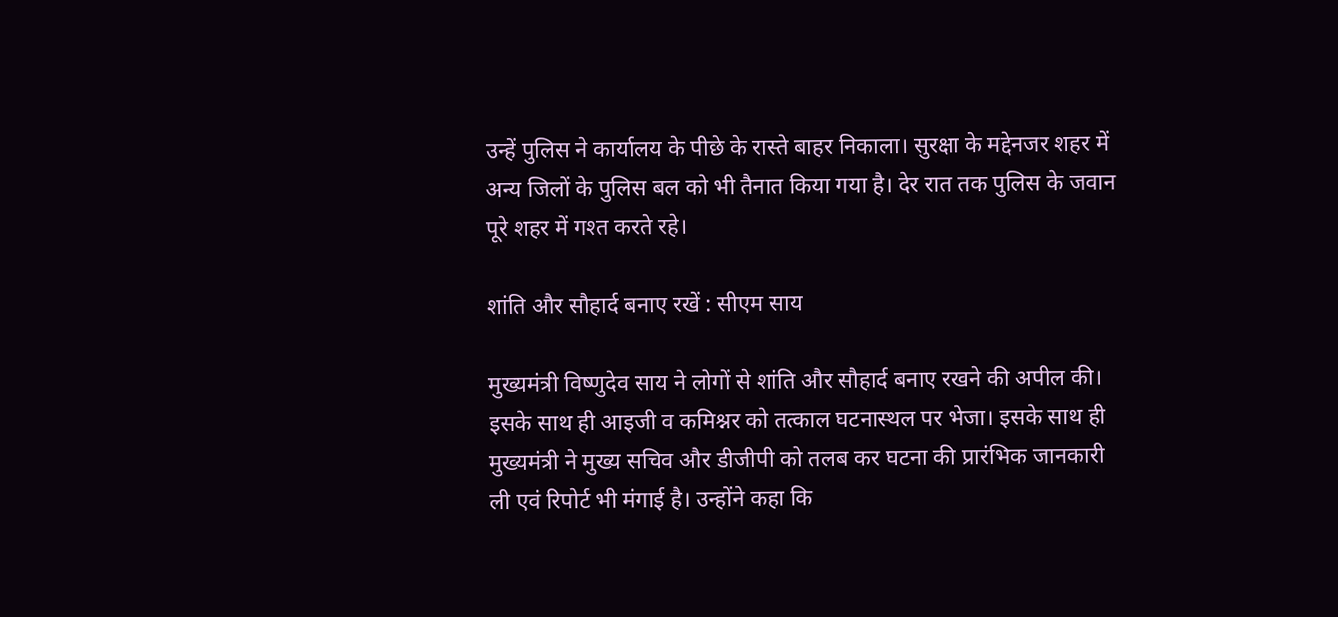उन्हें पुलिस ने कार्यालय के पीछे के रास्ते बाहर निकाला। सुरक्षा के मद्देनजर शहर में अन्य जिलों के पुलिस बल को भी तैनात किया गया है। देर रात तक पुलिस के जवान पूरे शहर में गश्त करते रहे।

शांति और सौहार्द बनाए रखें : सीएम साय

मुख्यमंत्री विष्णुदेव साय ने लोगों से शांति और सौहार्द बनाए रखने की अपील की। इसके साथ ही आइजी व कमिश्नर को तत्काल घटनास्थल पर भेजा। इसके साथ ही मुख्यमंत्री ने मुख्य सचिव और डीजीपी को तलब कर घटना की प्रारंभिक जानकारी ली एवं रिपोर्ट भी मंगाई है। उन्होंने कहा कि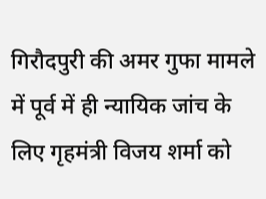गिरौदपुरी की अमर गुफा मामले में पूर्व में ही न्यायिक जांच के लिए गृहमंत्री विजय शर्मा को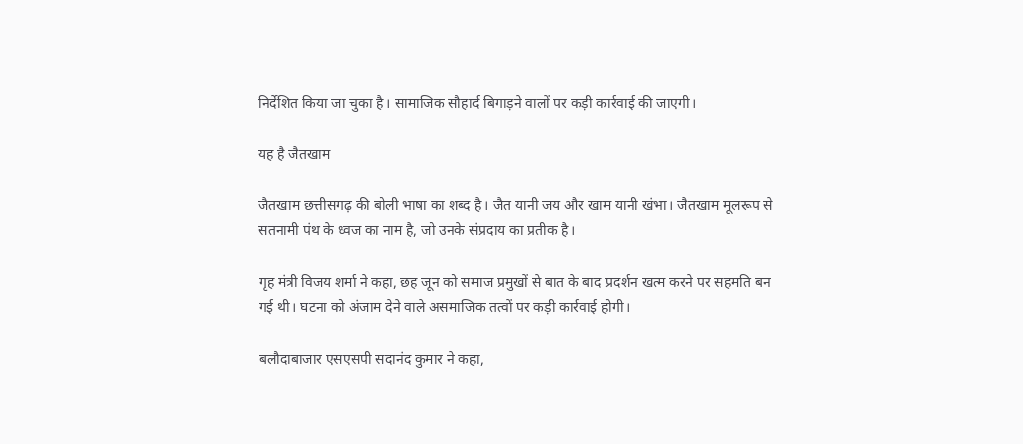निर्देशित किया जा चुका है। सामाजिक सौहार्द बिगाड़ने वालों पर कड़ी कार्रवाई की जाएगी।

यह है जैतखाम

जैतखाम छत्तीसगढ़ की बोली भाषा का शब्द है। जैत यानी जय और खाम यानी खंभा। जैतखाम मूलरूप से सतनामी पंथ के ध्वज का नाम है, जो उनके संप्रदाय का प्रतीक है।

गृह मंत्री विजय शर्मा ने कहा, छह जून को समाज प्रमुखों से बात के बाद प्रदर्शन खत्म करने पर सहमति बन गई थी। घटना को अंजाम देने वाले असमाजिक तत्वों पर कड़ी कार्रवाई होगी।

बलौदाबाजार एसएसपी सदानंद कुमार ने कहा,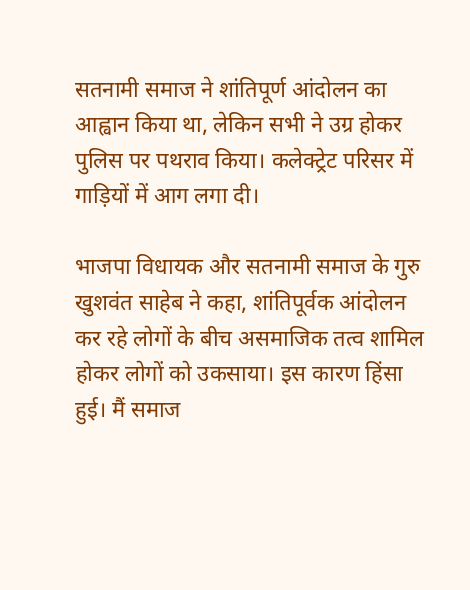सतनामी समाज ने शांतिपूर्ण आंदोलन का आह्वान किया था, लेकिन सभी ने उग्र होकर पुलिस पर पथराव किया। कलेक्ट्रेट परिसर में गाड़ियों में आग लगा दी।

भाजपा विधायक और सतनामी समाज के गुरु खुशवंत साहेब ने कहा, शांतिपूर्वक आंदोलन कर रहे लोगों के बीच असमाजिक तत्व शामिल होकर लोगों को उकसाया। इस कारण हिंसा हुई। मैं समाज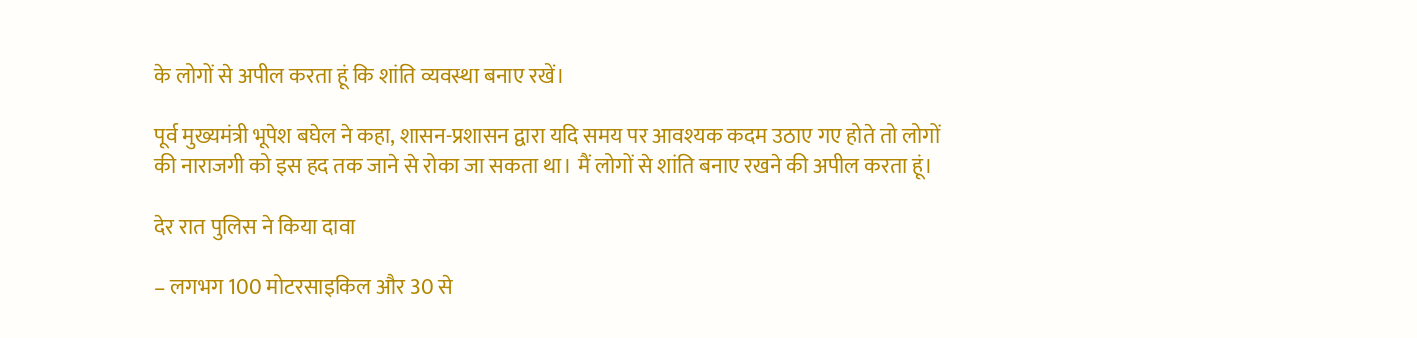के लोगों से अपील करता हूं कि शांति व्यवस्था बनाए रखें।

पूर्व मुख्यमंत्री भूपेश बघेल ने कहा, शासन-प्रशासन द्वारा यदि समय पर आवश्यक कदम उठाए गए होते तो लोगों की नाराजगी को इस हद तक जाने से रोका जा सकता था। मैं लोगों से शांति बनाए रखने की अपील करता हूं।

देर रात पुलिस ने किया दावा

– लगभग 100 मोटरसाइकिल और 30 से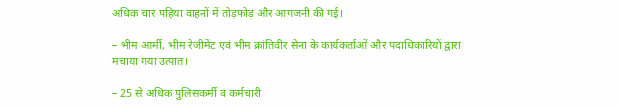अधिक चार पहिया वाहनों में तोड़फोड़ और आगजनी की गई।

– भीम आर्मी, भीम रेजीमेंट एवं भीम क्रांतिवीर सेना के कार्यकर्ताओं और पदाधिकारियों द्वारा मचाया गया उत्पात।

– 25 से अधिक पुलिसकर्मी व कर्मचारी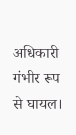अधिकारी गंभीर रूप से घायल।